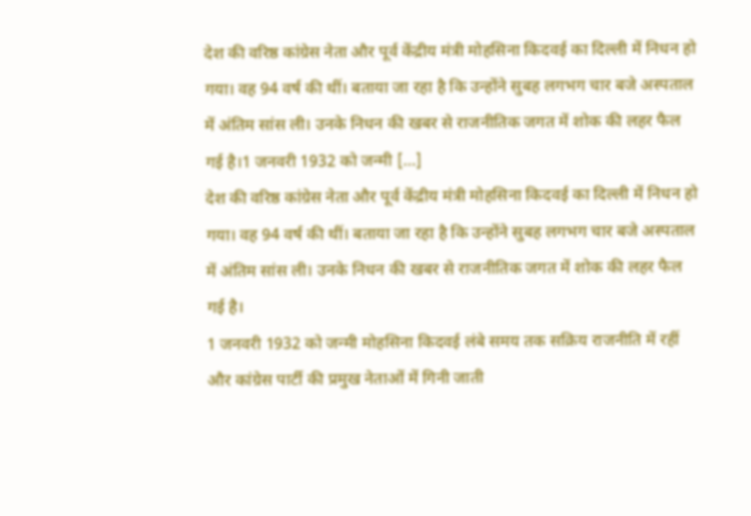देश की वरिष्ठ कांग्रेस नेता और पूर्व केंद्रीय मंत्री मोहसिना किदवई का दिल्ली में निधन हो गया। वह 94 वर्ष की थीं। बताया जा रहा है कि उन्होंने सुबह लगभग चार बजे अस्पताल में अंतिम सांस ली। उनके निधन की खबर से राजनीतिक जगत में शोक की लहर फैल गई है।1 जनवरी 1932 को जन्मी […]
देश की वरिष्ठ कांग्रेस नेता और पूर्व केंद्रीय मंत्री मोहसिना किदवई का दिल्ली में निधन हो गया। वह 94 वर्ष की थीं। बताया जा रहा है कि उन्होंने सुबह लगभग चार बजे अस्पताल में अंतिम सांस ली। उनके निधन की खबर से राजनीतिक जगत में शोक की लहर फैल गई है।
1 जनवरी 1932 को जन्मी मोहसिना किदवई लंबे समय तक सक्रिय राजनीति में रहीं और कांग्रेस पार्टी की प्रमुख नेताओं में गिनी जाती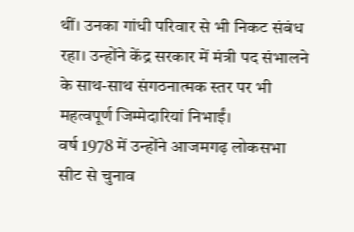थीं। उनका गांधी परिवार से भी निकट संबंध रहा। उन्होंने केंद्र सरकार में मंत्री पद संभालने के साथ-साथ संगठनात्मक स्तर पर भी महत्वपूर्ण जिम्मेदारियां निभाईं।
वर्ष 1978 में उन्होंने आजमगढ़ लोकसभा सीट से चुनाव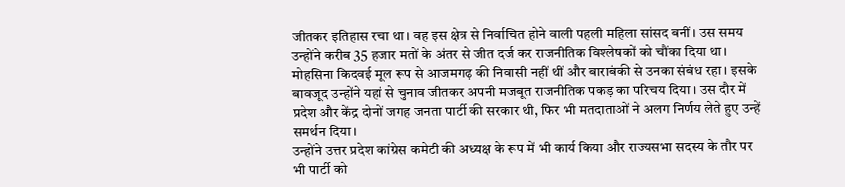जीतकर इतिहास रचा था। वह इस क्षेत्र से निर्वाचित होने वाली पहली महिला सांसद बनीं। उस समय उन्होंने करीब 35 हजार मतों के अंतर से जीत दर्ज कर राजनीतिक विश्लेषकों को चौंका दिया था।
मोहसिना किदवई मूल रूप से आजमगढ़ की निवासी नहीं थीं और बाराबंकी से उनका संबंध रहा। इसके बावजूद उन्होंने यहां से चुनाव जीतकर अपनी मजबूत राजनीतिक पकड़ का परिचय दिया। उस दौर में प्रदेश और केंद्र दोनों जगह जनता पार्टी की सरकार थी, फिर भी मतदाताओं ने अलग निर्णय लेते हुए उन्हें समर्थन दिया।
उन्होंने उत्तर प्रदेश कांग्रेस कमेटी की अध्यक्ष के रूप में भी कार्य किया और राज्यसभा सदस्य के तौर पर भी पार्टी को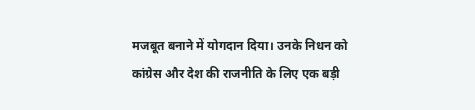मजबूत बनाने में योगदान दिया। उनके निधन को कांग्रेस और देश की राजनीति के लिए एक बड़ी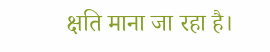क्षति माना जा रहा है।